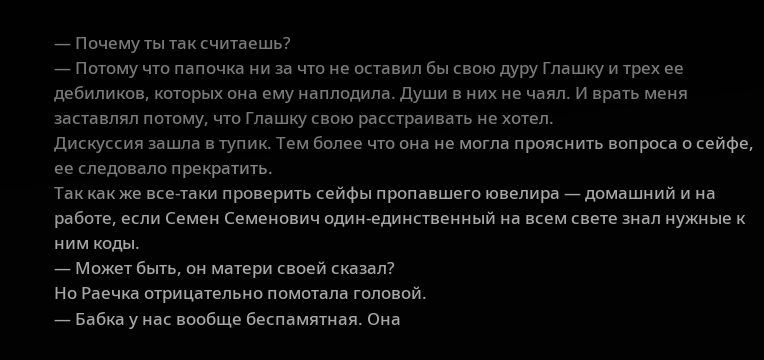— Почему ты так считаешь?
— Потому что папочка ни за что не оставил бы свою дуру Глашку и трех ее дебиликов, которых она ему наплодила. Души в них не чаял. И врать меня заставлял потому, что Глашку свою расстраивать не хотел.
Дискуссия зашла в тупик. Тем более что она не могла прояснить вопроса о сейфе, ее следовало прекратить.
Так как же все-таки проверить сейфы пропавшего ювелира — домашний и на работе, если Семен Семенович один-единственный на всем свете знал нужные к ним коды.
— Может быть, он матери своей сказал?
Но Раечка отрицательно помотала головой.
— Бабка у нас вообще беспамятная. Она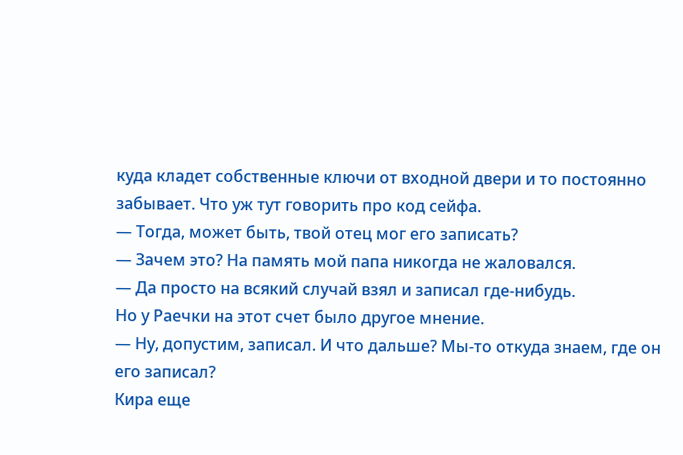куда кладет собственные ключи от входной двери и то постоянно забывает. Что уж тут говорить про код сейфа.
— Тогда, может быть, твой отец мог его записать?
— Зачем это? На память мой папа никогда не жаловался.
— Да просто на всякий случай взял и записал где-нибудь.
Но у Раечки на этот счет было другое мнение.
— Ну, допустим, записал. И что дальше? Мы-то откуда знаем, где он его записал?
Кира еще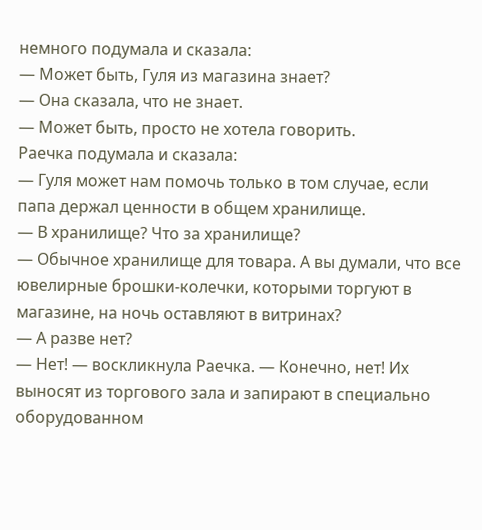немного подумала и сказала:
— Может быть, Гуля из магазина знает?
— Она сказала, что не знает.
— Может быть, просто не хотела говорить.
Раечка подумала и сказала:
— Гуля может нам помочь только в том случае, если папа держал ценности в общем хранилище.
— В хранилище? Что за хранилище?
— Обычное хранилище для товара. А вы думали, что все ювелирные брошки-колечки, которыми торгуют в магазине, на ночь оставляют в витринах?
— А разве нет?
— Нет! — воскликнула Раечка. — Конечно, нет! Их выносят из торгового зала и запирают в специально оборудованном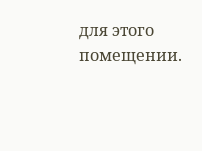для этого помещении.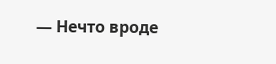— Нечто вроде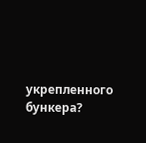укрепленного бункера?